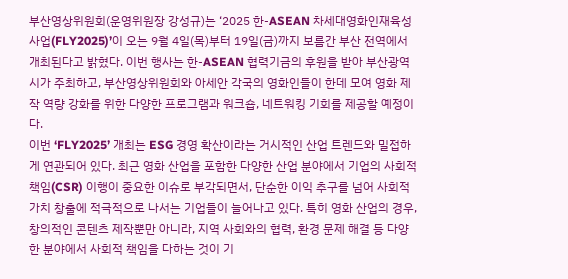부산영상위원회(운영위원장 강성규)는 ‘2025 한-ASEAN 차세대영화인재육성사업(FLY2025)’이 오는 9월 4일(목)부터 19일(금)까지 보름간 부산 전역에서 개최된다고 밝혔다. 이번 행사는 한-ASEAN 협력기금의 후원을 받아 부산광역시가 주최하고, 부산영상위원회와 아세안 각국의 영화인들이 한데 모여 영화 제작 역량 강화를 위한 다양한 프로그램과 워크숍, 네트워킹 기회를 제공할 예정이다.
이번 ‘FLY2025’ 개최는 ESG 경영 확산이라는 거시적인 산업 트렌드와 밀접하게 연관되어 있다. 최근 영화 산업을 포함한 다양한 산업 분야에서 기업의 사회적 책임(CSR) 이행이 중요한 이슈로 부각되면서, 단순한 이익 추구를 넘어 사회적 가치 창출에 적극적으로 나서는 기업들이 늘어나고 있다. 특히 영화 산업의 경우, 창의적인 콘텐츠 제작뿐만 아니라, 지역 사회와의 협력, 환경 문제 해결 등 다양한 분야에서 사회적 책임을 다하는 것이 기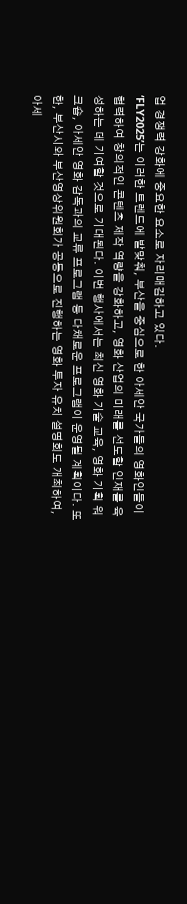업 경쟁력 강화에 중요한 요소로 자리매김하고 있다.
‘FLY2025’는 이러한 트렌드에 발맞춰, 부산을 중심으로 한 아세안 국가들의 영화인들이 협력하여 창의적인 콘텐츠 제작 역량을 강화하고, 영화 산업의 미래를 선도할 인재를 육성하는 데 기여할 것으로 기대된다. 이번 행사에서는 최신 영화 기술 교육, 영화 기획 워크숍, 아세안 영화 감독과의 교류 프로그램 등 다채로운 프로그램이 운영될 계획이다. 또한, 부산시와 부산영상위원회가 공동으로 진행하는 영화 투자 유치 설명회도 개최하여, 아세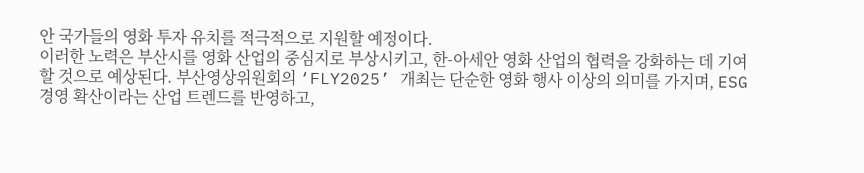안 국가들의 영화 투자 유치를 적극적으로 지원할 예정이다.
이러한 노력은 부산시를 영화 산업의 중심지로 부상시키고, 한-아세안 영화 산업의 협력을 강화하는 데 기여할 것으로 예상된다. 부산영상위원회의 ‘FLY2025’ 개최는 단순한 영화 행사 이상의 의미를 가지며, ESG 경영 확산이라는 산업 트렌드를 반영하고,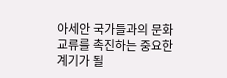아세안 국가들과의 문화 교류를 촉진하는 중요한 계기가 될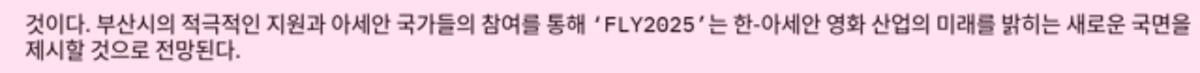것이다. 부산시의 적극적인 지원과 아세안 국가들의 참여를 통해 ‘FLY2025’는 한-아세안 영화 산업의 미래를 밝히는 새로운 국면을 제시할 것으로 전망된다.